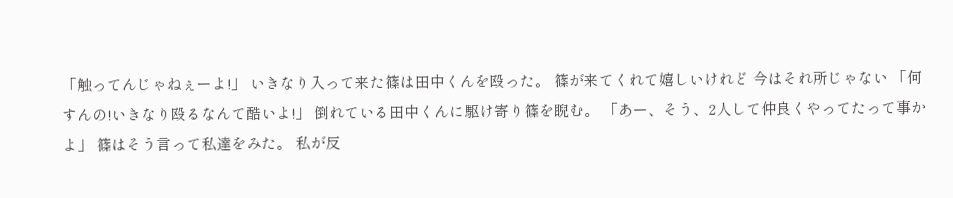「触ってんじゃねぇーよ!」 いきなり入って来た篠は田中くんを殴った。 篠が来てくれて嬉しいけれど 今はそれ所じゃない 「何すんの!いきなり殴るなんて酷いよ!」 倒れている田中くんに駆け寄り篠を睨む。 「あー、そう、2人して仲良くやってたって事かよ」 篠はそう言って私達をみた。 私が反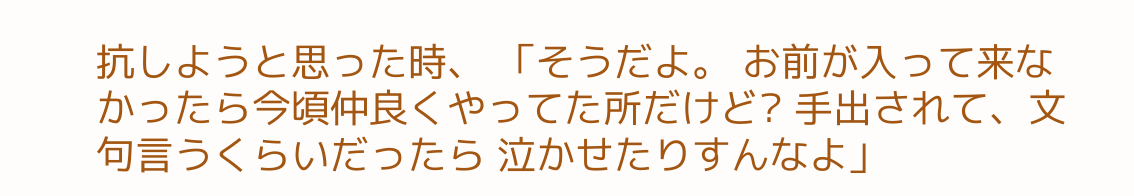抗しようと思った時、 「そうだよ。 お前が入って来なかったら今頃仲良くやってた所だけど? 手出されて、文句言うくらいだったら 泣かせたりすんなよ」